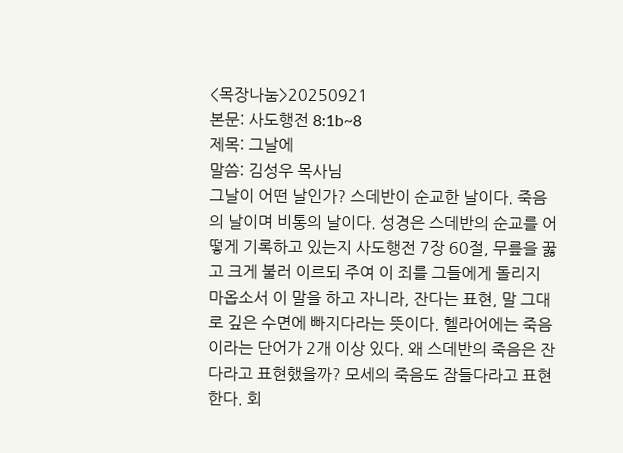<목장나눔>20250921
본문: 사도행전 8:1b~8
제목: 그날에
말씀: 김성우 목사님
그날이 어떤 날인가? 스데반이 순교한 날이다. 죽음의 날이며 비통의 날이다. 성경은 스데반의 순교를 어떻게 기록하고 있는지 사도행전 7장 60절, 무릎을 꿇고 크게 불러 이르되 주여 이 죄를 그들에게 돌리지 마옵소서 이 말을 하고 자니라, 잔다는 표현, 말 그대로 깊은 수면에 빠지다라는 뜻이다. 헬라어에는 죽음이라는 단어가 2개 이상 있다. 왜 스데반의 죽음은 잔다라고 표현했을까? 모세의 죽음도 잠들다라고 표현한다. 회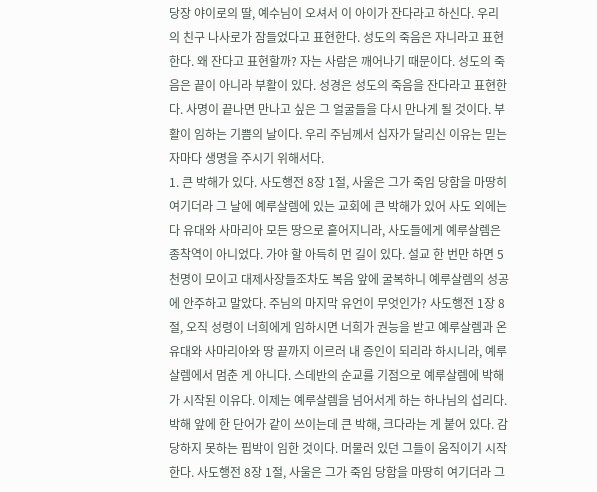당장 야이로의 딸, 예수님이 오셔서 이 아이가 잔다라고 하신다. 우리의 친구 나사로가 잠들었다고 표현한다. 성도의 죽음은 자니라고 표현한다. 왜 잔다고 표현할까? 자는 사람은 깨어나기 때문이다. 성도의 죽음은 끝이 아니라 부활이 있다. 성경은 성도의 죽음을 잔다라고 표현한다. 사명이 끝나면 만나고 싶은 그 얼굴들을 다시 만나게 될 것이다. 부활이 임하는 기쁨의 날이다. 우리 주님께서 십자가 달리신 이유는 믿는 자마다 생명을 주시기 위해서다.
1. 큰 박해가 있다. 사도행전 8장 1절, 사울은 그가 죽임 당함을 마땅히 여기더라 그 날에 예루살렘에 있는 교회에 큰 박해가 있어 사도 외에는 다 유대와 사마리아 모든 땅으로 흩어지니라, 사도들에게 예루살렘은 종착역이 아니었다. 가야 할 아득히 먼 길이 있다. 설교 한 번만 하면 5천명이 모이고 대제사장들조차도 복음 앞에 굴복하니 예루살렘의 성공에 안주하고 말았다. 주님의 마지막 유언이 무엇인가? 사도행전 1장 8절, 오직 성령이 너희에게 임하시면 너희가 권능을 받고 예루살렘과 온 유대와 사마리아와 땅 끝까지 이르러 내 증인이 되리라 하시니라, 예루살렘에서 멈춘 게 아니다. 스데반의 순교를 기점으로 예루살렘에 박해가 시작된 이유다. 이제는 예루살렘을 넘어서게 하는 하나님의 섭리다. 박해 앞에 한 단어가 같이 쓰이는데 큰 박해, 크다라는 게 붙어 있다. 감당하지 못하는 핍박이 임한 것이다. 머물러 있던 그들이 움직이기 시작한다. 사도행전 8장 1절, 사울은 그가 죽임 당함을 마땅히 여기더라 그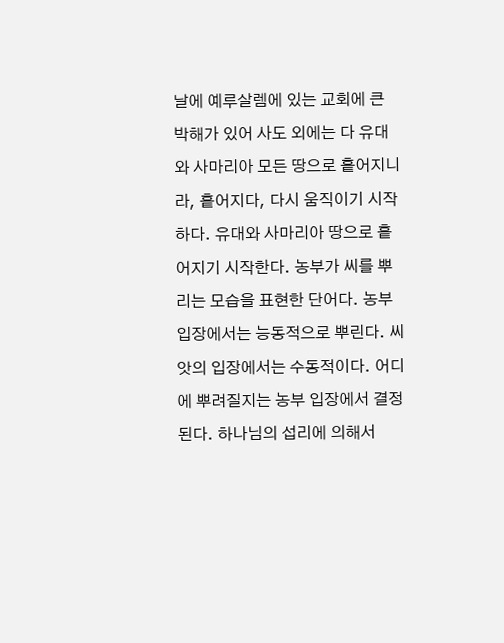날에 예루살렘에 있는 교회에 큰 박해가 있어 사도 외에는 다 유대와 사마리아 모든 땅으로 흩어지니라, 흩어지다, 다시 움직이기 시작하다. 유대와 사마리아 땅으로 흩어지기 시작한다. 농부가 씨를 뿌리는 모습을 표현한 단어다. 농부 입장에서는 능동적으로 뿌린다. 씨앗의 입장에서는 수동적이다. 어디에 뿌려질지는 농부 입장에서 결정된다. 하나님의 섭리에 의해서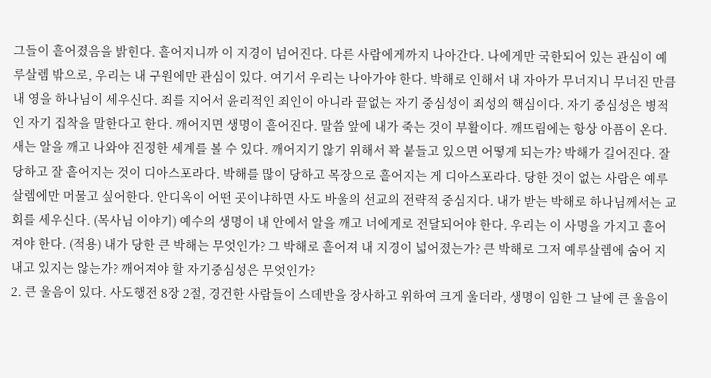그들이 흩어졌음을 밝힌다. 흩어지니까 이 지경이 넘어진다. 다른 사람에게까지 나아간다. 나에게만 국한되어 있는 관심이 예루살렘 밖으로, 우리는 내 구원에만 관심이 있다. 여기서 우리는 나아가야 한다. 박해로 인해서 내 자아가 무너지니 무너진 만큼 내 영을 하나님이 세우신다. 죄를 지어서 윤리적인 죄인이 아니라 끝없는 자기 중심성이 죄성의 핵심이다. 자기 중심성은 병적인 자기 집착을 말한다고 한다. 깨어지면 생명이 흩어진다. 말씀 앞에 내가 죽는 것이 부활이다. 깨뜨림에는 항상 아픔이 온다. 새는 알을 깨고 나와야 진정한 세계를 볼 수 있다. 깨어지기 않기 위해서 꽉 붙들고 있으면 어떻게 되는가? 박해가 길어진다. 잘 당하고 잘 흩어지는 것이 디아스포라다. 박해를 많이 당하고 목장으로 흩어지는 게 디아스포라다. 당한 것이 없는 사람은 예루살렘에만 머물고 싶어한다. 안디옥이 어떤 곳이냐하면 사도 바울의 선교의 전략적 중심지다. 내가 받는 박해로 하나님께서는 교회를 세우신다. (목사님 이야기) 예수의 생명이 내 안에서 알을 깨고 너에게로 전달되어야 한다. 우리는 이 사명을 가지고 흩어져야 한다. (적용) 내가 당한 큰 박해는 무엇인가? 그 박해로 흩어져 내 지경이 넓어졌는가? 큰 박해로 그저 예루살렘에 숨어 지내고 있지는 않는가? 깨어져야 할 자기중심성은 무엇인가?
2. 큰 울음이 있다. 사도행전 8장 2절, 경건한 사람들이 스데반을 장사하고 위하여 크게 울더라, 생명이 임한 그 날에 큰 울음이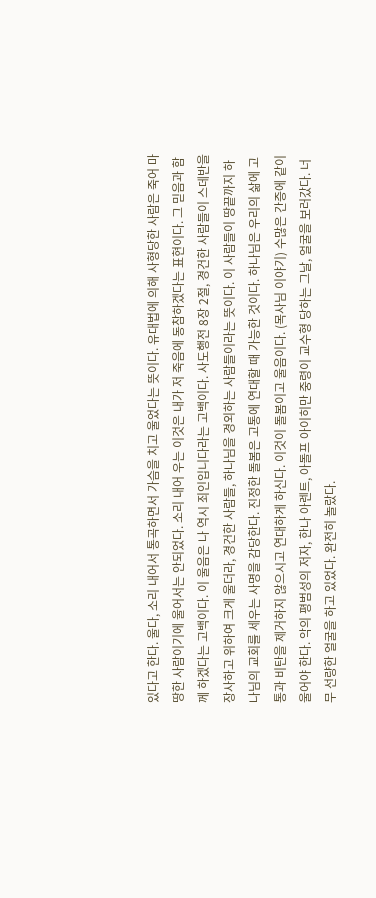있다고 한다. 울다, 소리 내어서 통곡하면서 가슴을 치고 울었다는 뜻이다. 유대법에 의해 사형당한 사람은 죽어 마땅한 사람이기에 울어서는 안되었다. 소리 내어 우는 이것은 내가 저 죽음에 동참하겠다는 표현이다. 그 믿음과 함께 하겠다는 고백이다. 이 울음은 나 역시 죄인입니다라는 고백이다. 사도행전 8장 2절, 경건한 사람들이 스데반을 장사하고 위하여 크게 울더라, 경건한 사람들, 하나님을 경외하는 사람들이라는 뜻이다. 이 사람들이 땅끝까지 하나님의 교회를 세우는 사명을 감당한다. 진정한 돌봄은 고통에 연대할 때 가능한 것이다. 하나님은 우리의 삶에 고통과 비탄을 제거하지 않으시고 연대하게 하신다. 이것이 돌봄이고 울음이다. (목사님 이야기) 수많은 간증에 같이 울어야 한다. 악의 평범성의 저자, 한나 아렌트, 아돌프 아이히만 중령이 교수형 당하는 그날, 얼굴을 보러갔다. 너무 선량한 얼굴을 하고 있었다. 완전히 놀랐다.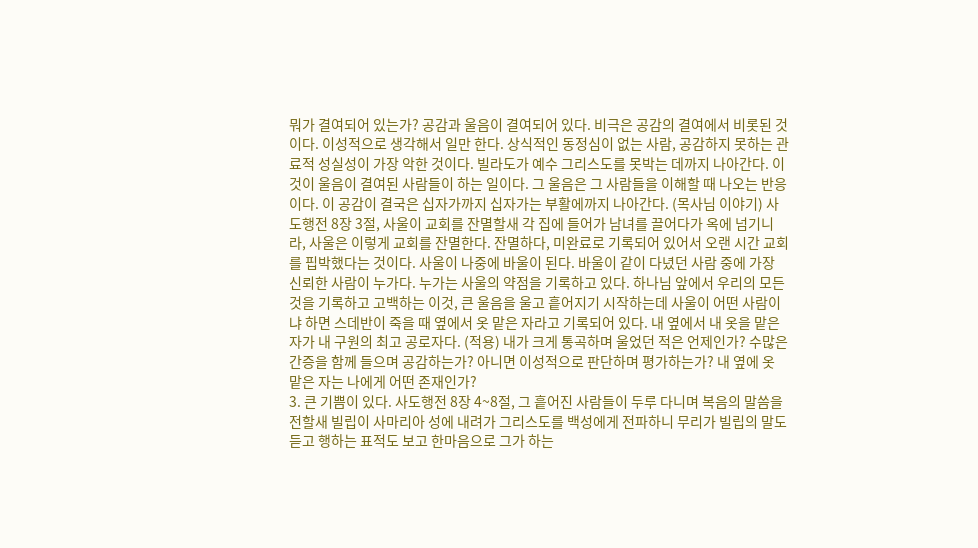뭐가 결여되어 있는가? 공감과 울음이 결여되어 있다. 비극은 공감의 결여에서 비롯된 것이다. 이성적으로 생각해서 일만 한다. 상식적인 동정심이 없는 사람, 공감하지 못하는 관료적 성실성이 가장 악한 것이다. 빌라도가 예수 그리스도를 못박는 데까지 나아간다. 이것이 울음이 결여된 사람들이 하는 일이다. 그 울음은 그 사람들을 이해할 때 나오는 반응이다. 이 공감이 결국은 십자가까지 십자가는 부활에까지 나아간다. (목사님 이야기) 사도행전 8장 3절, 사울이 교회를 잔멸할새 각 집에 들어가 남녀를 끌어다가 옥에 넘기니라, 사울은 이렇게 교회를 잔멸한다. 잔멸하다, 미완료로 기록되어 있어서 오랜 시간 교회를 핍박했다는 것이다. 사울이 나중에 바울이 된다. 바울이 같이 다녔던 사람 중에 가장 신뢰한 사람이 누가다. 누가는 사울의 약점을 기록하고 있다. 하나님 앞에서 우리의 모든 것을 기록하고 고백하는 이것, 큰 울음을 울고 흩어지기 시작하는데 사울이 어떤 사람이냐 하면 스데반이 죽을 때 옆에서 옷 맡은 자라고 기록되어 있다. 내 옆에서 내 옷을 맡은 자가 내 구원의 최고 공로자다. (적용) 내가 크게 통곡하며 울었던 적은 언제인가? 수많은 간증을 함께 들으며 공감하는가? 아니면 이성적으로 판단하며 평가하는가? 내 옆에 옷 맡은 자는 나에게 어떤 존재인가?
3. 큰 기쁨이 있다. 사도행전 8장 4~8절, 그 흩어진 사람들이 두루 다니며 복음의 말씀을 전할새 빌립이 사마리아 성에 내려가 그리스도를 백성에게 전파하니 무리가 빌립의 말도 듣고 행하는 표적도 보고 한마음으로 그가 하는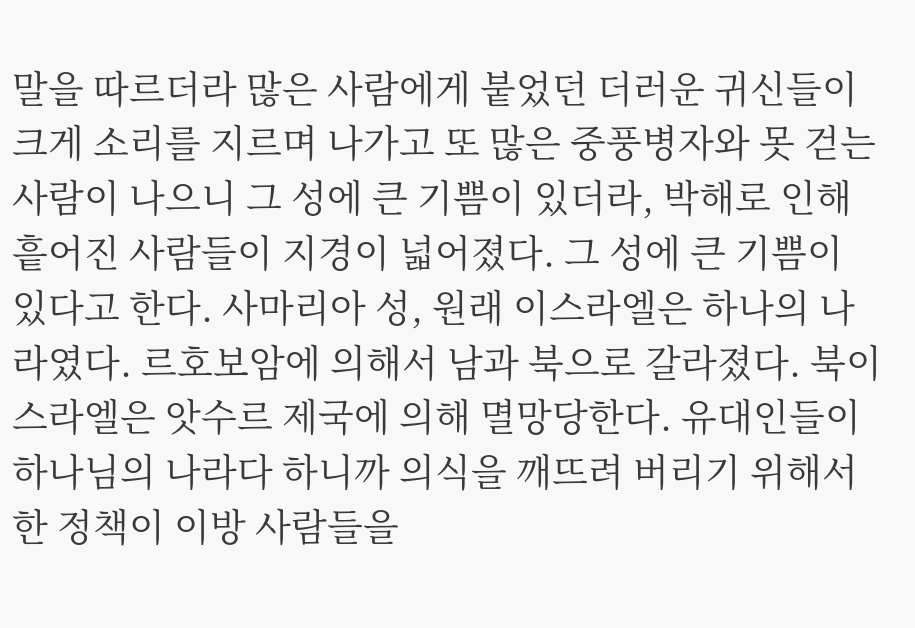말을 따르더라 많은 사람에게 붙었던 더러운 귀신들이 크게 소리를 지르며 나가고 또 많은 중풍병자와 못 걷는 사람이 나으니 그 성에 큰 기쁨이 있더라, 박해로 인해 흩어진 사람들이 지경이 넓어졌다. 그 성에 큰 기쁨이 있다고 한다. 사마리아 성, 원래 이스라엘은 하나의 나라였다. 르호보암에 의해서 남과 북으로 갈라졌다. 북이스라엘은 앗수르 제국에 의해 멸망당한다. 유대인들이 하나님의 나라다 하니까 의식을 깨뜨려 버리기 위해서 한 정책이 이방 사람들을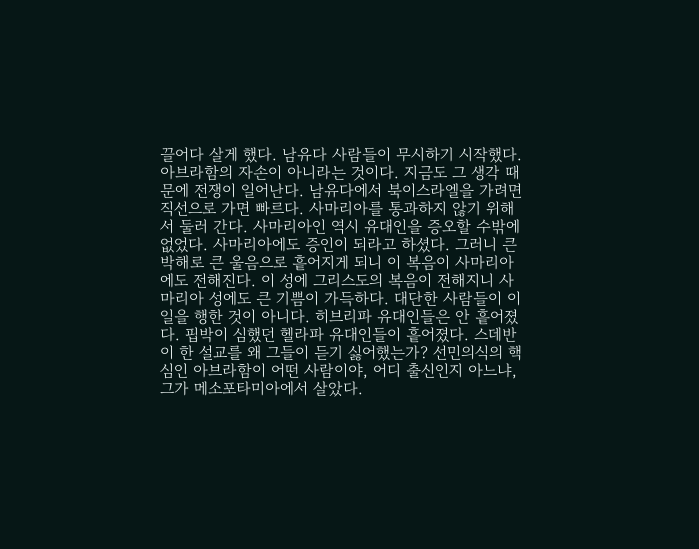끌어다 살게 했다. 남유다 사람들이 무시하기 시작했다. 아브라함의 자손이 아니라는 것이다. 지금도 그 생각 때문에 전쟁이 일어난다. 남유다에서 북이스라엘을 가려면 직선으로 가면 빠르다. 사마리아를 통과하지 않기 위해서 둘러 간다. 사마리아인 역시 유대인을 증오할 수밖에 없었다. 사마리아에도 증인이 되라고 하셨다. 그러니 큰 박해로 큰 울음으로 흩어지게 되니 이 복음이 사마리아에도 전해진다. 이 성에 그리스도의 복음이 전해지니 사마리아 성에도 큰 기쁨이 가득하다. 대단한 사람들이 이 일을 행한 것이 아니다. 히브리파 유대인들은 안 흩어졌다. 핍박이 심했던 헬라파 유대인들이 흩어졌다. 스데반이 한 설교를 왜 그들이 듣기 싫어했는가? 선민의식의 핵심인 아브라함이 어떤 사람이야, 어디 출신인지 아느냐, 그가 메소포타미아에서 살았다.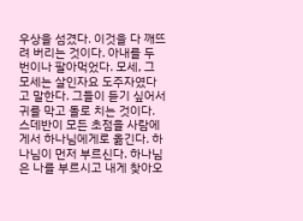우상을 섬겼다. 이것을 다 깨뜨려 버리는 것이다. 아내를 두 번이나 팔아먹었다. 모세, 그 모세는 살인자요 도주자였다고 말한다. 그들이 듣기 싶어서 귀를 막고 돌로 치는 것이다. 스데반이 모든 초점을 사람에게서 하나님에게로 옮긴다. 하나님이 먼저 부르신다. 하나님은 나를 부르시고 내게 찾아오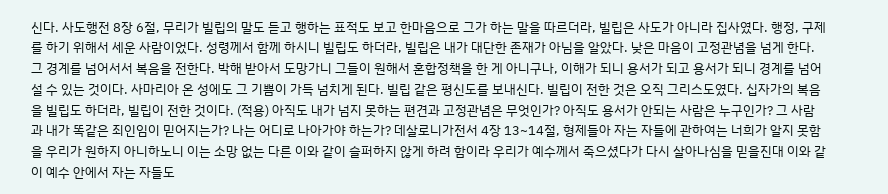신다. 사도행전 8장 6절, 무리가 빌립의 말도 듣고 행하는 표적도 보고 한마음으로 그가 하는 말을 따르더라, 빌립은 사도가 아니라 집사였다. 행정, 구제를 하기 위해서 세운 사람이었다. 성령께서 함께 하시니 빌립도 하더라, 빌립은 내가 대단한 존재가 아님을 알았다. 낮은 마음이 고정관념을 넘게 한다. 그 경계를 넘어서서 복음을 전한다. 박해 받아서 도망가니 그들이 원해서 혼합정책을 한 게 아니구나, 이해가 되니 용서가 되고 용서가 되니 경계를 넘어설 수 있는 것이다. 사마리아 온 성에도 그 기쁨이 가득 넘치게 된다. 빌립 같은 평신도를 보내신다. 빌립이 전한 것은 오직 그리스도였다. 십자가의 복음을 빌립도 하더라, 빌립이 전한 것이다. (적용) 아직도 내가 넘지 못하는 편견과 고정관념은 무엇인가? 아직도 용서가 안되는 사람은 누구인가? 그 사람과 내가 똑같은 죄인임이 믿어지는가? 나는 어디로 나아가야 하는가? 데살로니가전서 4장 13~14절, 형제들아 자는 자들에 관하여는 너희가 알지 못함을 우리가 원하지 아니하노니 이는 소망 없는 다른 이와 같이 슬퍼하지 않게 하려 함이라 우리가 예수께서 죽으셨다가 다시 살아나심을 믿을진대 이와 같이 예수 안에서 자는 자들도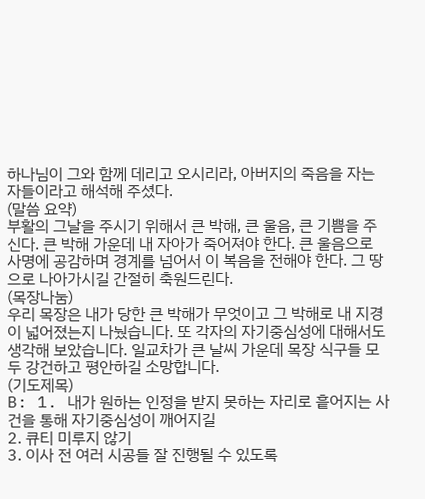하나님이 그와 함께 데리고 오시리라, 아버지의 죽음을 자는 자들이라고 해석해 주셨다.
(말씀 요약)
부활의 그날을 주시기 위해서 큰 박해, 큰 울음, 큰 기쁨을 주신다. 큰 박해 가운데 내 자아가 죽어져야 한다. 큰 울음으로 사명에 공감하며 경계를 넘어서 이 복음을 전해야 한다. 그 땅으로 나아가시길 간절히 축원드린다.
(목장나눔)
우리 목장은 내가 당한 큰 박해가 무엇이고 그 박해로 내 지경이 넓어졌는지 나눴습니다. 또 각자의 자기중심성에 대해서도 생각해 보았습니다. 일교차가 큰 날씨 가운데 목장 식구들 모두 강건하고 평안하길 소망합니다.
(기도제목)
B: 1. 내가 원하는 인정을 받지 못하는 자리로 흩어지는 사건을 통해 자기중심성이 깨어지길
2. 큐티 미루지 않기
3. 이사 전 여러 시공들 잘 진행될 수 있도록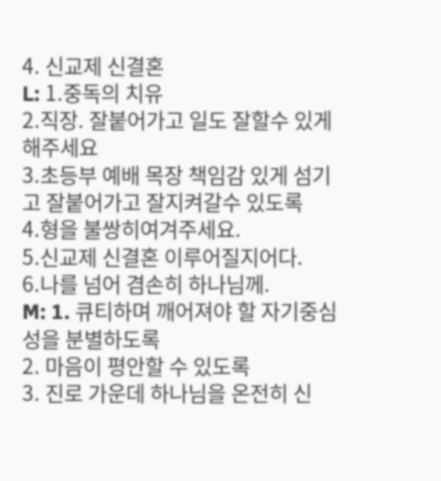4. 신교제 신결혼
L: 1.중독의 치유
2.직장. 잘붙어가고 일도 잘할수 있게 해주세요
3.초등부 예배 목장 책임감 있게 섬기고 잘붙어가고 잘지켜갈수 있도록
4.형을 불쌍히여겨주세요.
5.신교제 신결혼 이루어질지어다.
6.나를 넘어 겸손히 하나님께.
M: 1. 큐티하며 깨어져야 할 자기중심성을 분별하도록
2. 마음이 평안할 수 있도록
3. 진로 가운데 하나님을 온전히 신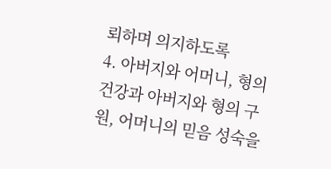뢰하며 의지하도록
4. 아버지와 어머니, 형의 건강과 아버지와 형의 구원, 어머니의 믿음 성숙을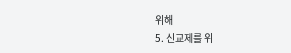위해
5. 신교제를 위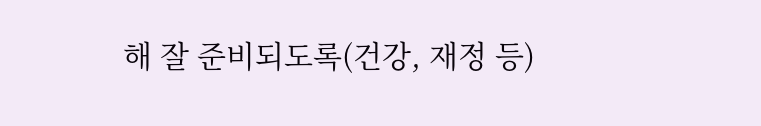해 잘 준비되도록(건강, 재정 등)